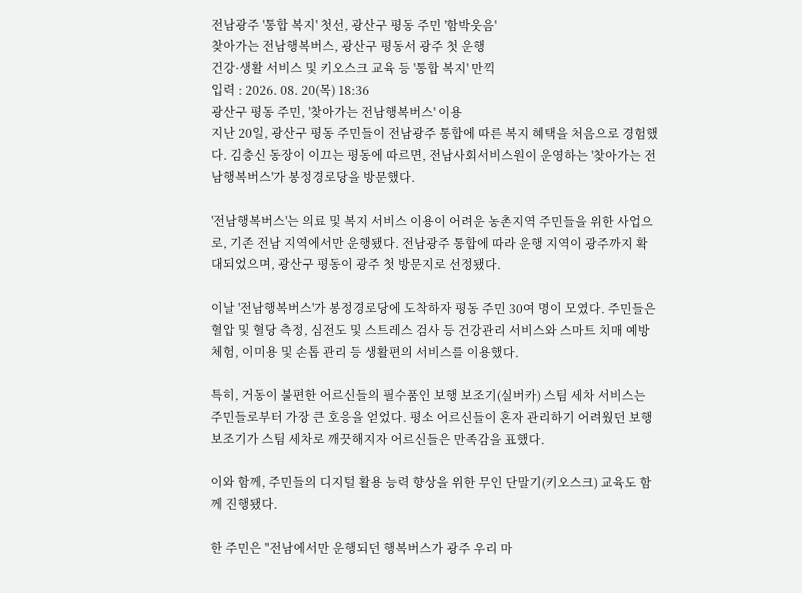전남광주 '통합 복지' 첫선, 광산구 평동 주민 '함박웃음'
찾아가는 전남행복버스, 광산구 평동서 광주 첫 운행
건강·생활 서비스 및 키오스크 교육 등 '통합 복지' 만끽
입력 : 2026. 08. 20(목) 18:36
광산구 평동 주민, '찾아가는 전남행복버스' 이용
지난 20일, 광산구 평동 주민들이 전남광주 통합에 따른 복지 혜택을 처음으로 경험했다. 김충신 동장이 이끄는 평동에 따르면, 전남사회서비스원이 운영하는 '찾아가는 전남행복버스'가 봉정경로당을 방문했다.

'전남행복버스'는 의료 및 복지 서비스 이용이 어려운 농촌지역 주민들을 위한 사업으로, 기존 전남 지역에서만 운행됐다. 전남광주 통합에 따라 운행 지역이 광주까지 확대되었으며, 광산구 평동이 광주 첫 방문지로 선정됐다.

이날 '전남행복버스'가 봉정경로당에 도착하자 평동 주민 30여 명이 모였다. 주민들은 혈압 및 혈당 측정, 심전도 및 스트레스 검사 등 건강관리 서비스와 스마트 치매 예방 체험, 이미용 및 손톱 관리 등 생활편의 서비스를 이용했다.

특히, 거동이 불편한 어르신들의 필수품인 보행 보조기(실버카) 스팀 세차 서비스는 주민들로부터 가장 큰 호응을 얻었다. 평소 어르신들이 혼자 관리하기 어려웠던 보행 보조기가 스팀 세차로 깨끗해지자 어르신들은 만족감을 표했다.

이와 함께, 주민들의 디지털 활용 능력 향상을 위한 무인 단말기(키오스크) 교육도 함께 진행됐다.

한 주민은 "전남에서만 운행되던 행복버스가 광주 우리 마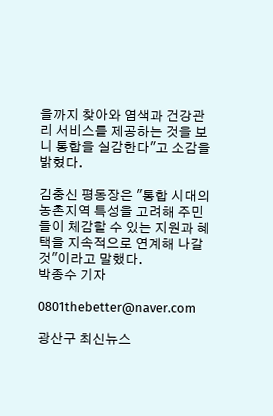을까지 찾아와 염색과 건강관리 서비스를 제공하는 것을 보니 통합을 실감한다"고 소감을 밝혔다.

김충신 평동장은 "통합 시대의 농촌지역 특성을 고려해 주민들이 체감할 수 있는 지원과 혜택을 지속적으로 연계해 나갈 것"이라고 말했다.
박종수 기자

0801thebetter@naver.com

광산구 최신뉴스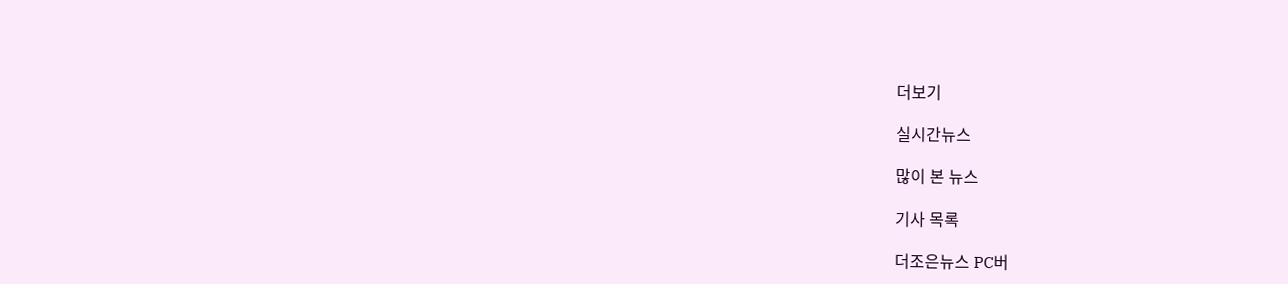더보기

실시간뉴스

많이 본 뉴스

기사 목록

더조은뉴스 PC버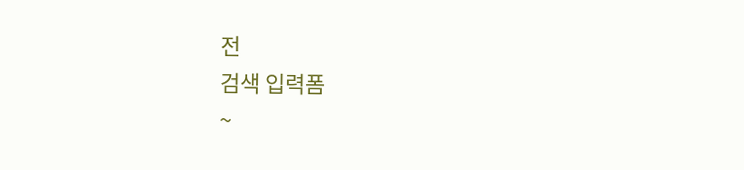전
검색 입력폼
~